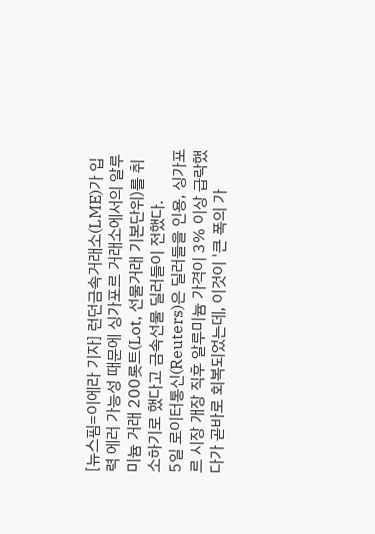[뉴스핌=이에라 기자] 런던금속거래소(LME)가 입력 에러 가능성 때문에 싱가포르 거래소에서의 알루미늄 거래 200롯트(Lot, 선물거래 기본단위)를 취소하기로 했다고 금속선물 딜러들이 전했다.
5일 로이터통신(Reuters)은 딜러들을 인용, 싱가포르 시장 개장 직후 알루미늄 가격이 3% 이상 급락했다가 곧바로 회복되었는데, 이것이 '큰 폭의 가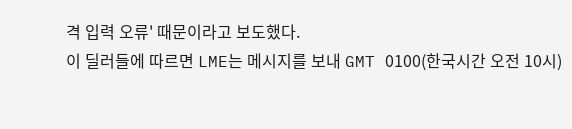격 입력 오류' 때문이라고 보도했다.
이 딜러들에 따르면 LME는 메시지를 보내 GMT 0100(한국시간 오전 10시)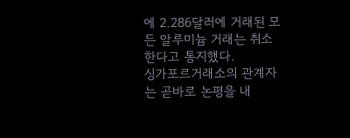에 2.286달러에 거래된 모든 알루미늄 거래는 취소한다고 통지했다.
싱가포르거래소의 관계자는 곧바로 논평을 내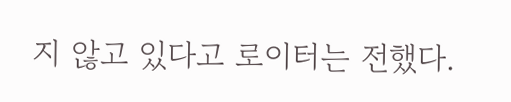지 않고 있다고 로이터는 전했다.